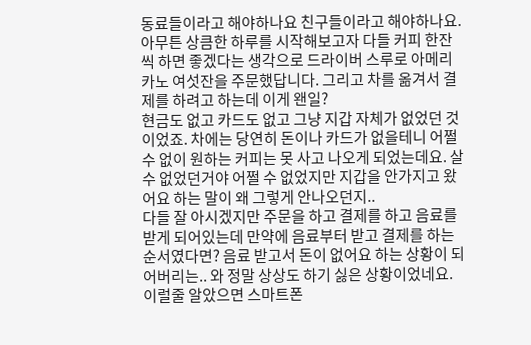동료들이라고 해야하나요 친구들이라고 해야하나요. 아무튼 상큼한 하루를 시작해보고자 다들 커피 한잔씩 하면 좋겠다는 생각으로 드라이버 스루로 아메리카노 여섯잔을 주문했답니다. 그리고 차를 옮겨서 결제를 하려고 하는데 이게 왠일?
현금도 없고 카드도 없고 그냥 지갑 자체가 없었던 것이었죠. 차에는 당연히 돈이나 카드가 없을테니 어쩔 수 없이 원하는 커피는 못 사고 나오게 되었는데요. 살 수 없었던거야 어쩔 수 없었지만 지갑을 안가지고 왔어요 하는 말이 왜 그렇게 안나오던지..
다들 잘 아시겠지만 주문을 하고 결제를 하고 음료를 받게 되어있는데 만약에 음료부터 받고 결제를 하는 순서였다면? 음료 받고서 돈이 없어요 하는 상황이 되어버리는.. 와 정말 상상도 하기 싫은 상황이었네요.
이럴줄 알았으면 스마트폰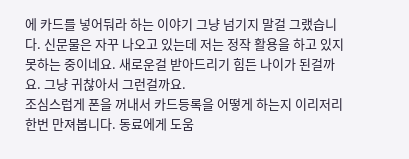에 카드를 넣어둬라 하는 이야기 그냥 넘기지 말걸 그랬습니다. 신문물은 자꾸 나오고 있는데 저는 정작 활용을 하고 있지 못하는 중이네요. 새로운걸 받아드리기 힘든 나이가 된걸까요. 그냥 귀찮아서 그런걸까요.
조심스럽게 폰을 꺼내서 카드등록을 어떻게 하는지 이리저리 한번 만져봅니다. 동료에게 도움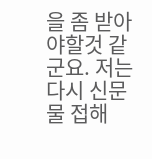을 좀 받아야할것 같군요. 저는 다시 신문물 접해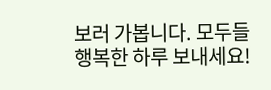보러 가봅니다. 모두들 행복한 하루 보내세요!